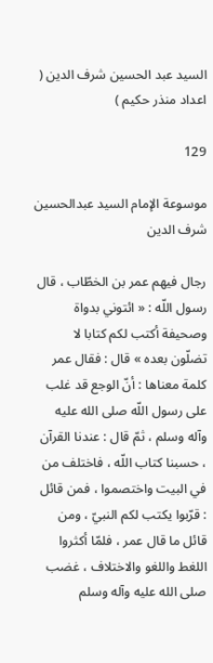السيد عبد الحسين شرف الدين ( اعداد منذر حكيم )

129

موسوعة الإمام السيد عبدالحسين شرف الدين

رجال فيهم عمر بن الخطّاب ، قال رسول اللّه : « ائتوني بدواة وصحيفة أكتب لكم كتابا لا تضلّون بعده » قال : فقال عمر كلمة معناها : أنّ الوجع قد غلب على رسول اللّه صلى الله عليه وآله وسلم ، ثمّ قال : عندنا القرآن ، حسبنا كتاب اللّه ، فاختلف من في البيت واختصموا ، فمن قائل : قرّبوا يكتب لكم النبيّ ، ومن قائل ما قال عمر ، فلمّا أكثروا اللغط واللغو والاختلاف ، غضب صلى الله عليه وآله وسلم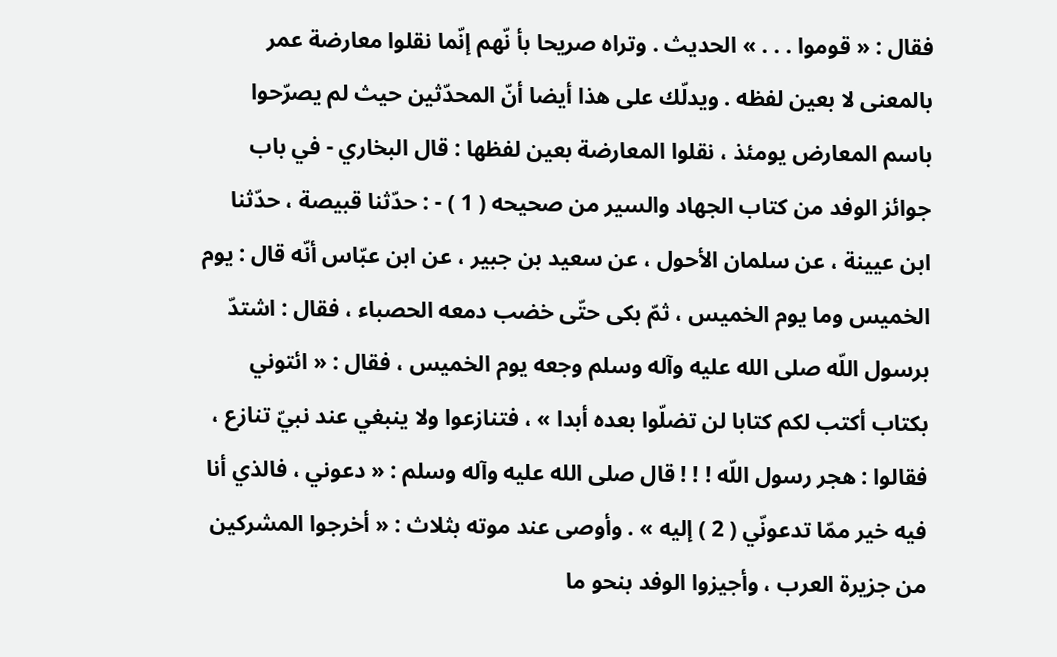فقال : « قوموا . . . » الحديث . وتراه صريحا بأ نّهم إنّما نقلوا معارضة عمر بالمعنى لا بعين لفظه . ويدلّك على هذا أيضا أنّ المحدّثين حيث لم يصرّحوا باسم المعارض يومئذ ، نقلوا المعارضة بعين لفظها : قال البخاري - في باب جوائز الوفد من كتاب الجهاد والسير من صحيحه ( 1 ) - : حدّثنا قبيصة ، حدّثنا ابن عيينة ، عن سلمان الأحول ، عن سعيد بن جبير ، عن ابن عبّاس أنّه قال : يوم الخميس وما يوم الخميس ، ثمّ بكى حتّى خضب دمعه الحصباء ، فقال : اشتدّ برسول اللّه صلى الله عليه وآله وسلم وجعه يوم الخميس ، فقال : « ائتوني بكتاب أكتب لكم كتابا لن تضلّوا بعده أبدا » ، فتنازعوا ولا ينبغي عند نبيّ تنازع ، فقالوا : هجر رسول اللّه ! ! ! قال صلى الله عليه وآله وسلم : « دعوني ، فالذي أنا فيه خير ممّا تدعونّي ( 2 ) إليه » . وأوصى عند موته بثلاث : « أخرجوا المشركين من جزيرة العرب ، وأجيزوا الوفد بنحو ما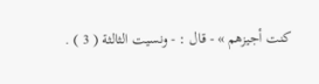كنت أجيزهم » - قال : - ونسيت الثالثة ( 3 ) .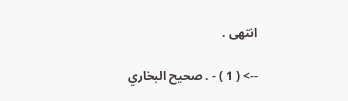انتهى .

--> ( 1 ) - . صحيح البخاري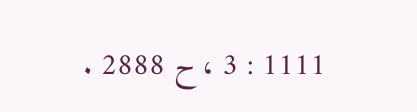1111 : 3 ، ح 2888 .